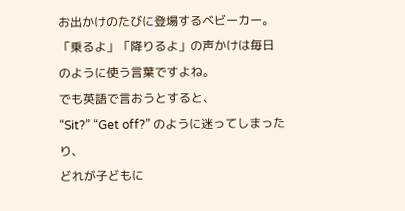お出かけのたびに登場するベビーカー。
「乗るよ」「降りるよ」の声かけは毎日のように使う言葉ですよね。
でも英語で言おうとすると、
“Sit?” “Get off?” のように迷ってしまったり、
どれが子どもに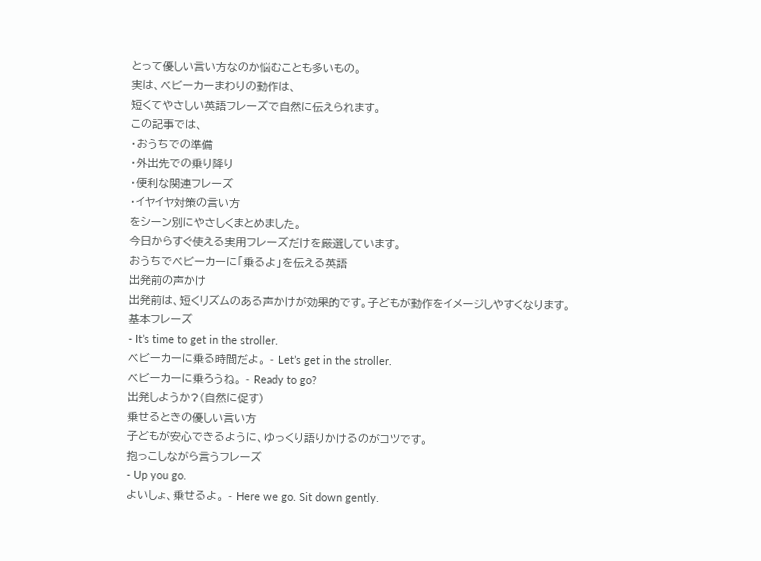とって優しい言い方なのか悩むことも多いもの。
実は、ベビーカーまわりの動作は、
短くてやさしい英語フレーズで自然に伝えられます。
この記事では、
・おうちでの準備
・外出先での乗り降り
・便利な関連フレーズ
・イヤイヤ対策の言い方
をシーン別にやさしくまとめました。
今日からすぐ使える実用フレーズだけを厳選しています。
おうちでベビーカーに「乗るよ」を伝える英語
出発前の声かけ
出発前は、短くリズムのある声かけが効果的です。子どもが動作をイメージしやすくなります。
基本フレーズ
- It’s time to get in the stroller.
ベビーカーに乗る時間だよ。 - Let’s get in the stroller.
ベビーカーに乗ろうね。 - Ready to go?
出発しようか?(自然に促す)
乗せるときの優しい言い方
子どもが安心できるように、ゆっくり語りかけるのがコツです。
抱っこしながら言うフレーズ
- Up you go.
よいしょ、乗せるよ。 - Here we go. Sit down gently.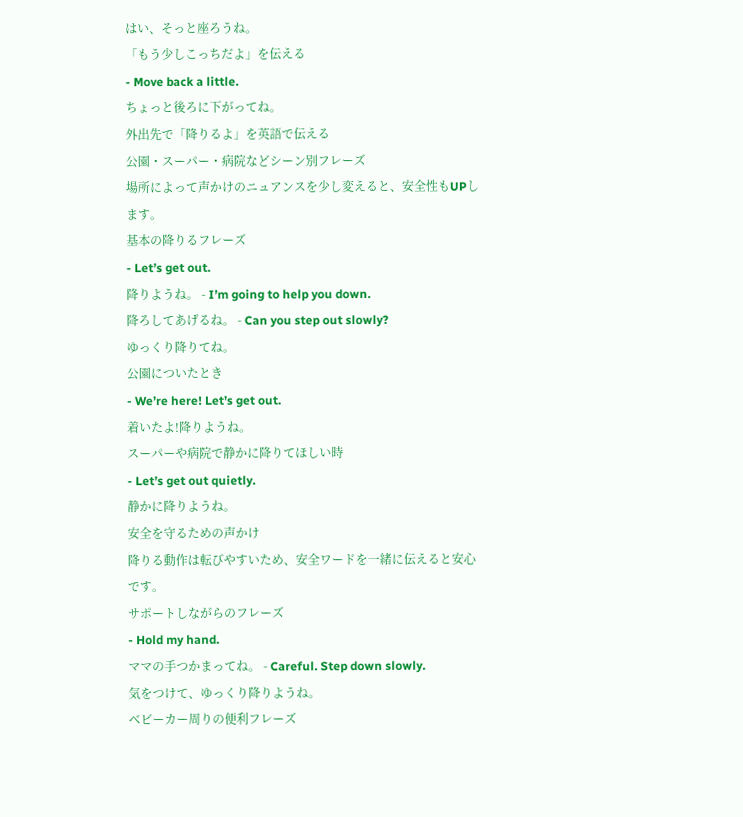はい、そっと座ろうね。
「もう少しこっちだよ」を伝える
- Move back a little.
ちょっと後ろに下がってね。
外出先で「降りるよ」を英語で伝える
公園・スーパー・病院などシーン別フレーズ
場所によって声かけのニュアンスを少し変えると、安全性もUPします。
基本の降りるフレーズ
- Let’s get out.
降りようね。 - I’m going to help you down.
降ろしてあげるね。 - Can you step out slowly?
ゆっくり降りてね。
公園についたとき
- We’re here! Let’s get out.
着いたよ!降りようね。
スーパーや病院で静かに降りてほしい時
- Let’s get out quietly.
静かに降りようね。
安全を守るための声かけ
降りる動作は転びやすいため、安全ワードを一緒に伝えると安心です。
サポートしながらのフレーズ
- Hold my hand.
ママの手つかまってね。 - Careful. Step down slowly.
気をつけて、ゆっくり降りようね。
ベビーカー周りの便利フレーズ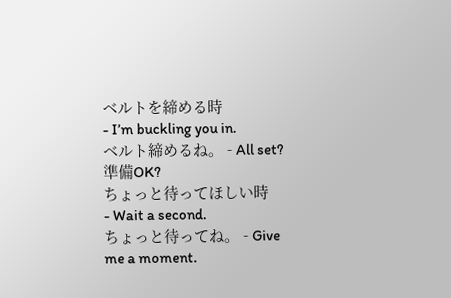ベルトを締める時
- I’m buckling you in.
ベルト締めるね。 - All set?
準備OK?
ちょっと待ってほしい時
- Wait a second.
ちょっと待ってね。 - Give me a moment.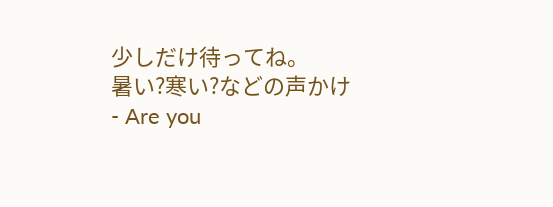少しだけ待ってね。
暑い?寒い?などの声かけ
- Are you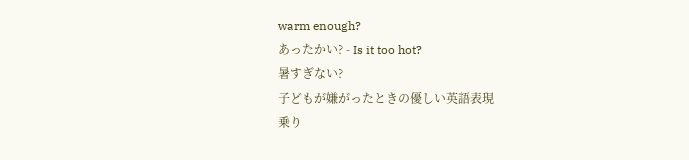warm enough?
あったかい? - Is it too hot?
暑すぎない?
子どもが嫌がったときの優しい英語表現
乗り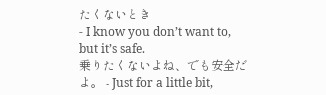たくないとき
- I know you don’t want to, but it’s safe.
乗りたくないよね、でも安全だよ。 - Just for a little bit,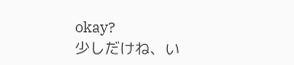okay?
少しだけね、い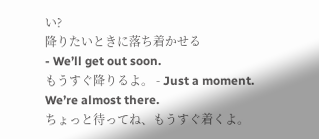い?
降りたいときに落ち着かせる
- We’ll get out soon.
もうすぐ降りるよ。 - Just a moment. We’re almost there.
ちょっと待ってね、もうすぐ着くよ。